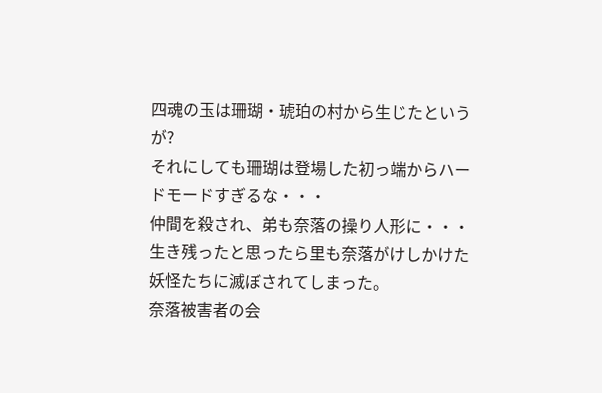四魂の玉は珊瑚・琥珀の村から生じたというが?
それにしても珊瑚は登場した初っ端からハードモードすぎるな・・・
仲間を殺され、弟も奈落の操り人形に・・・
生き残ったと思ったら里も奈落がけしかけた妖怪たちに滅ぼされてしまった。
奈落被害者の会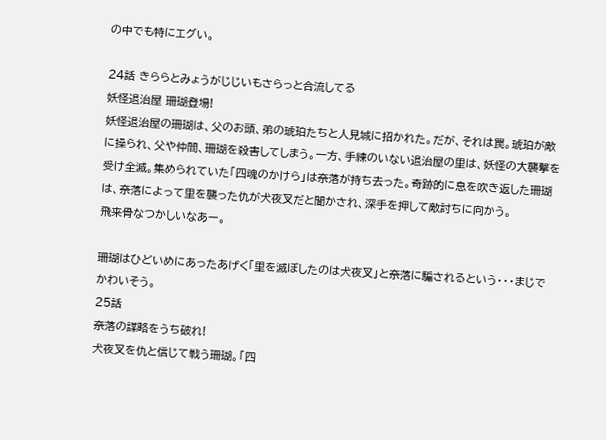の中でも特にエグい。

24話 きららとみょうがじじいもさらっと合流してる
妖怪退治屋 珊瑚登場!
妖怪退治屋の珊瑚は、父のお頭、弟の琥珀たちと人見城に招かれた。だが、それは罠。琥珀が敵に操られ、父や仲間、珊瑚を殺害してしまう。一方、手練のいない退治屋の里は、妖怪の大襲撃を受け全滅。集められていた「四魂のかけら」は奈落が持ち去った。奇跡的に息を吹き返した珊瑚は、奈落によって里を襲った仇が犬夜叉だと聞かされ、深手を押して敵討ちに向かう。
飛来骨なつかしいなあー。

珊瑚はひどいめにあったあげく「里を滅ぼしたのは犬夜叉」と奈落に騙されるという・・・まじでかわいそう。
25話
奈落の謀略をうち破れ!
犬夜叉を仇と信じて戦う珊瑚。「四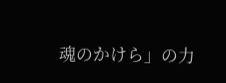魂のかけら」の力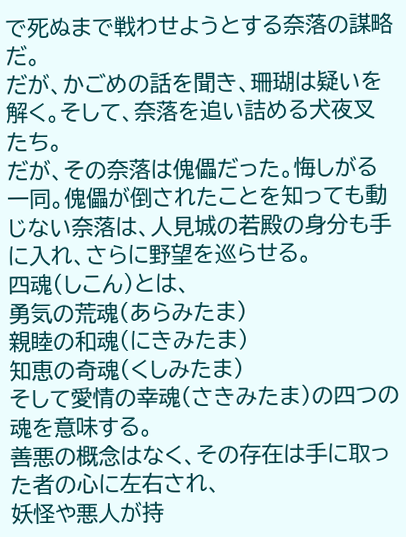で死ぬまで戦わせようとする奈落の謀略だ。
だが、かごめの話を聞き、珊瑚は疑いを解く。そして、奈落を追い詰める犬夜叉たち。
だが、その奈落は傀儡だった。悔しがる一同。傀儡が倒されたことを知っても動じない奈落は、人見城の若殿の身分も手に入れ、さらに野望を巡らせる。
四魂(しこん)とは、
勇気の荒魂(あらみたま)
親睦の和魂(にきみたま)
知恵の奇魂(くしみたま)
そして愛情の幸魂(さきみたま)の四つの魂を意味する。
善悪の概念はなく、その存在は手に取った者の心に左右され、
妖怪や悪人が持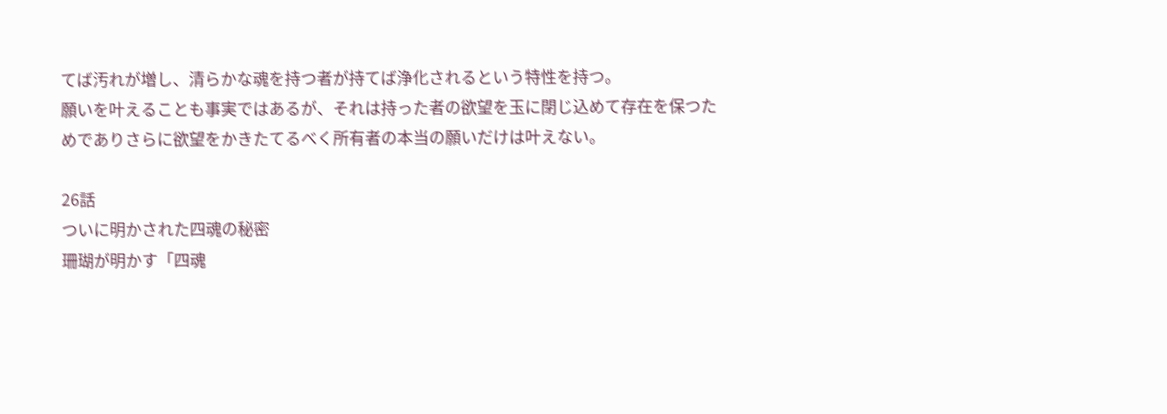てば汚れが増し、清らかな魂を持つ者が持てば浄化されるという特性を持つ。
願いを叶えることも事実ではあるが、それは持った者の欲望を玉に閉じ込めて存在を保つためでありさらに欲望をかきたてるべく所有者の本当の願いだけは叶えない。

26話
ついに明かされた四魂の秘密
珊瑚が明かす「四魂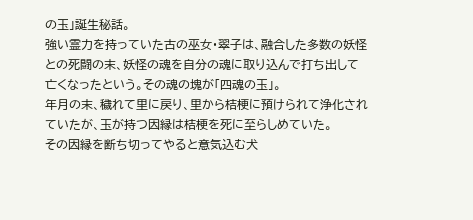の玉」誕生秘話。
強い霊力を持っていた古の巫女・翠子は、融合した多数の妖怪との死闘の末、妖怪の魂を自分の魂に取り込んで打ち出して亡くなったという。その魂の塊が「四魂の玉」。
年月の末、穢れて里に戻り、里から桔梗に預けられて浄化されていたが、玉が持つ因縁は桔梗を死に至らしめていた。
その因縁を断ち切ってやると意気込む犬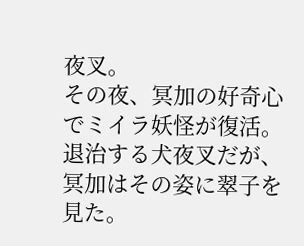夜叉。
その夜、冥加の好奇心でミイラ妖怪が復活。退治する犬夜叉だが、冥加はその姿に翠子を見た。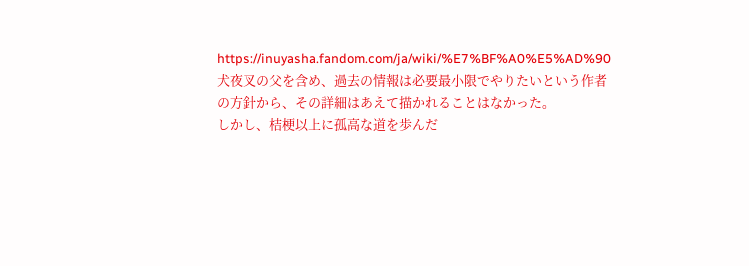https://inuyasha.fandom.com/ja/wiki/%E7%BF%A0%E5%AD%90
犬夜叉の父を含め、過去の情報は必要最小限でやりたいという作者の方針から、その詳細はあえて描かれることはなかった。
しかし、桔梗以上に孤高な道を歩んだ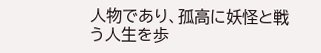人物であり、孤高に妖怪と戦う人生を歩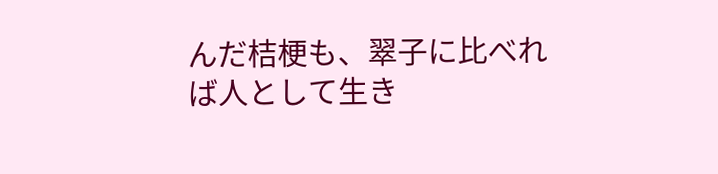んだ桔梗も、翠子に比べれば人として生き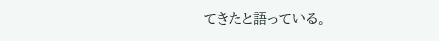てきたと語っている。